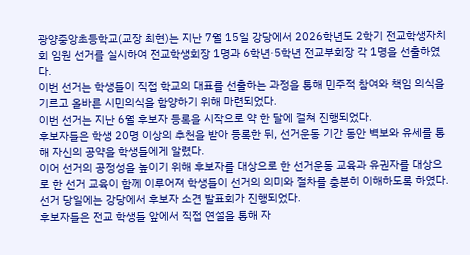광양중앙초등학교(교장 최현)는 지난 7월 15일 강당에서 2026학년도 2학기 전교학생자치회 임원 선거를 실시하여 전교학생회장 1명과 6학년·5학년 전교부회장 각 1명을 선출하였다.
이번 선거는 학생들이 직접 학교의 대표를 선출하는 과정을 통해 민주적 참여와 책임 의식을 기르고 올바른 시민의식을 함양하기 위해 마련되었다.
이번 선거는 지난 6월 후보자 등록을 시작으로 약 한 달에 걸쳐 진행되었다.
후보자들은 학생 20명 이상의 추천을 받아 등록한 뒤, 선거운동 기간 동안 벽보와 유세를 통해 자신의 공약을 학생들에게 알렸다.
이어 선거의 공정성을 높이기 위해 후보자를 대상으로 한 선거운동 교육과 유권자를 대상으로 한 선거 교육이 함께 이루어져 학생들이 선거의 의미와 절차를 충분히 이해하도록 하였다.
선거 당일에는 강당에서 후보자 소견 발표회가 진행되었다.
후보자들은 전교 학생들 앞에서 직접 연설을 통해 자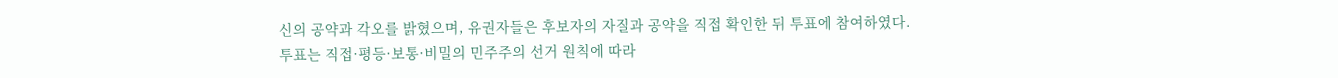신의 공약과 각오를 밝혔으며, 유권자들은 후보자의 자질과 공약을 직접 확인한 뒤 투표에 참여하였다.
투표는 직접·평등·보통·비밀의 민주주의 선거 원칙에 따라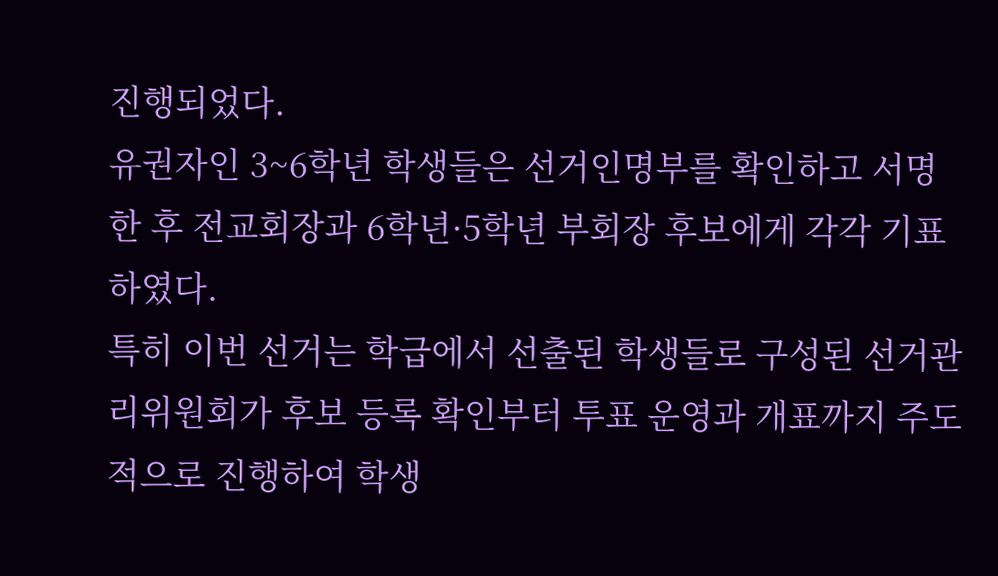진행되었다.
유권자인 3~6학년 학생들은 선거인명부를 확인하고 서명한 후 전교회장과 6학년·5학년 부회장 후보에게 각각 기표하였다.
특히 이번 선거는 학급에서 선출된 학생들로 구성된 선거관리위원회가 후보 등록 확인부터 투표 운영과 개표까지 주도적으로 진행하여 학생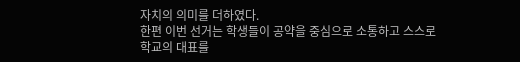자치의 의미를 더하였다.
한편 이번 선거는 학생들이 공약을 중심으로 소통하고 스스로 학교의 대표를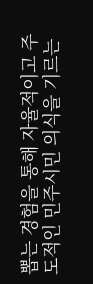뽑는 경험을 통해 자율적이고 주도적인 민주시민 의식을 기르는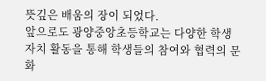뜻깊은 배움의 장이 되었다.
앞으로도 광양중앙초등학교는 다양한 학생 자치 활동을 통해 학생들의 참여와 협력의 문화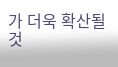가 더욱 확산될 것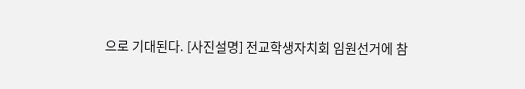으로 기대된다. [사진설명] 전교학생자치회 임원선거에 참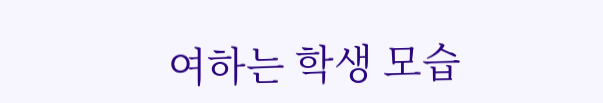여하는 학생 모습